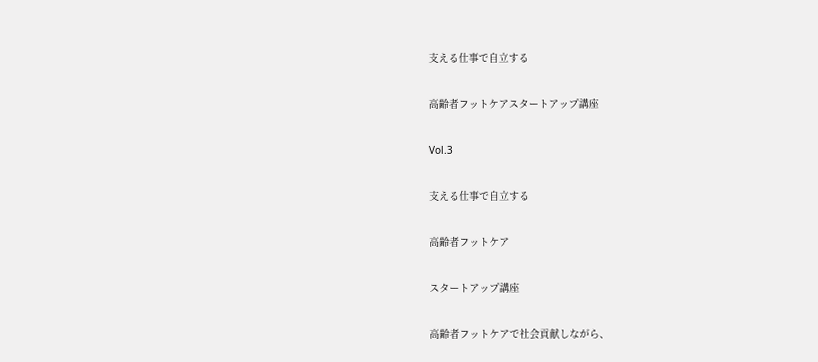支える仕事で自立する

高齢者フットケアスタートアップ講座

Vol.3

支える仕事で自立する

高齢者フットケア

スタートアップ講座

高齢者フットケアで社会貢献しながら、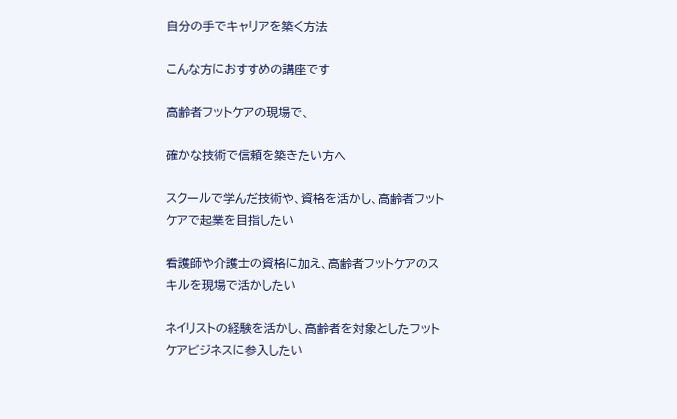自分の手でキャリアを築く方法

こんな方におすすめの講座です

高齢者フットケアの現場で、

確かな技術で信頼を築きたい方へ

スクールで学んだ技術や、資格を活かし、高齢者フットケアで起業を目指したい

看護師や介護士の資格に加え、高齢者フットケアのスキルを現場で活かしたい

ネイリストの経験を活かし、高齢者を対象としたフットケアビジネスに参入したい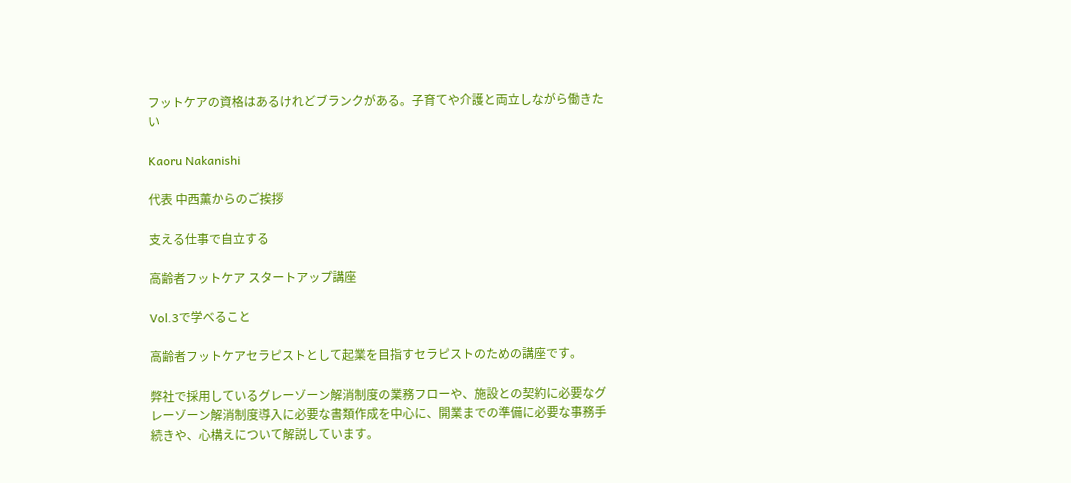フットケアの資格はあるけれどブランクがある。子育てや介護と両立しながら働きたい

Kaoru Nakanishi

代表 中西薫からのご挨拶

支える仕事で自立する

高齢者フットケア スタートアップ講座

Vol.3で学べること

高齢者フットケアセラピストとして起業を目指すセラピストのための講座です。

弊社で採用しているグレーゾーン解消制度の業務フローや、施設との契約に必要なグレーゾーン解消制度導入に必要な書類作成を中心に、開業までの準備に必要な事務手続きや、心構えについて解説しています。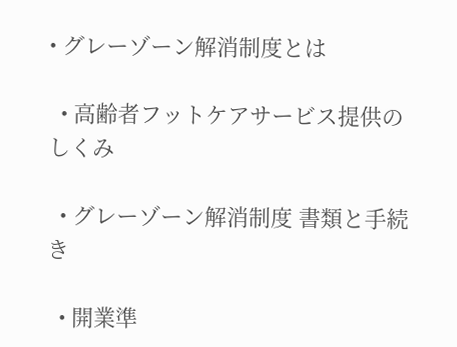• グレーゾーン解消制度とは

  • 高齢者フットケアサービス提供のしくみ

  • グレーゾーン解消制度 書類と手続き

  • 開業準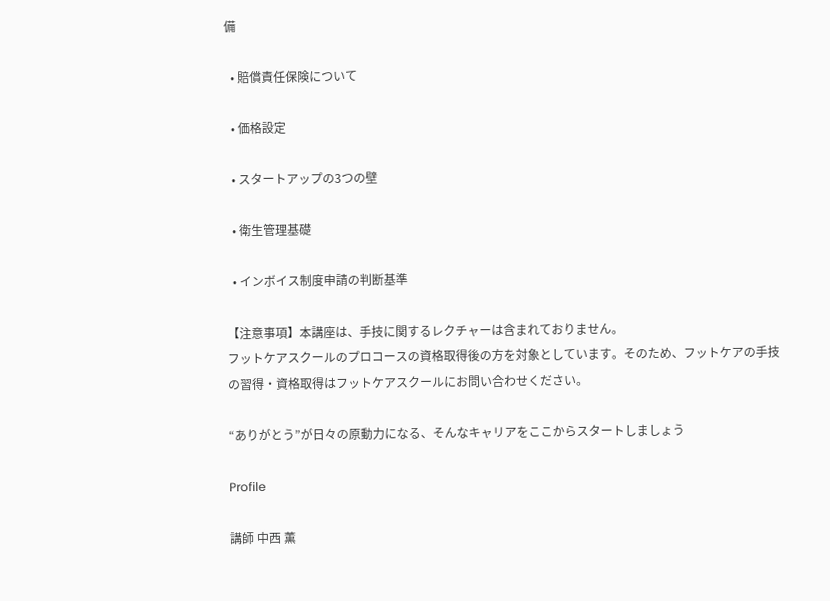備

  • 賠償責任保険について

  • 価格設定

  • スタートアップの3つの壁

  • 衛生管理基礎

  • インボイス制度申請の判断基準

【注意事項】本講座は、手技に関するレクチャーは含まれておりません。
フットケアスクールのプロコースの資格取得後の方を対象としています。そのため、フットケアの手技の習得・資格取得はフットケアスクールにお問い合わせください。

“ありがとう”が日々の原動力になる、そんなキャリアをここからスタートしましょう

Profile

講師 中西 薫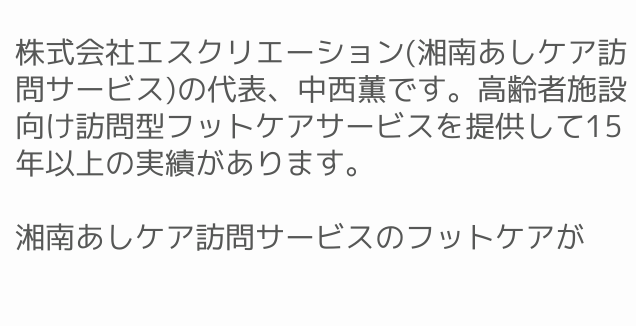株式会社エスクリエーション(湘南あしケア訪問サービス)の代表、中西薫です。高齢者施設向け訪問型フットケアサービスを提供して15年以上の実績があります。

湘南あしケア訪問サービスのフットケアが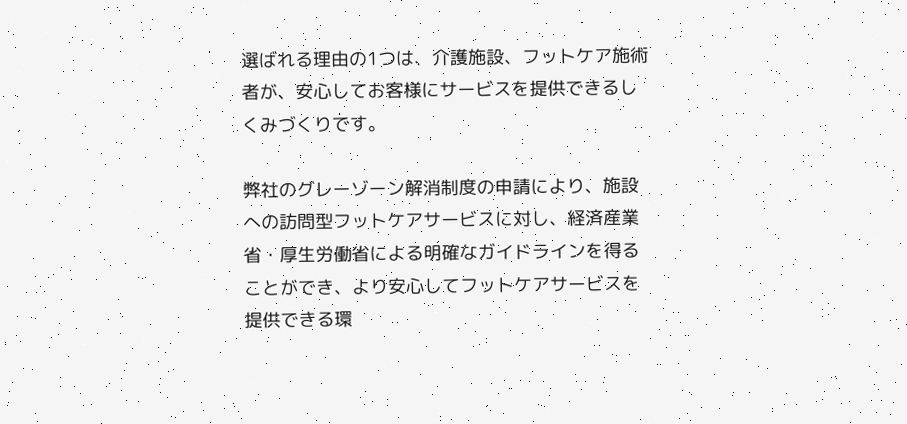選ばれる理由の1つは、介護施設、フットケア施術者が、安心してお客様にサービスを提供できるしくみづくりです。

弊社のグレーゾーン解消制度の申請により、施設への訪問型フットケアサービスに対し、経済産業省・厚生労働省による明確なガイドラインを得ることができ、より安心してフットケアサービスを提供できる環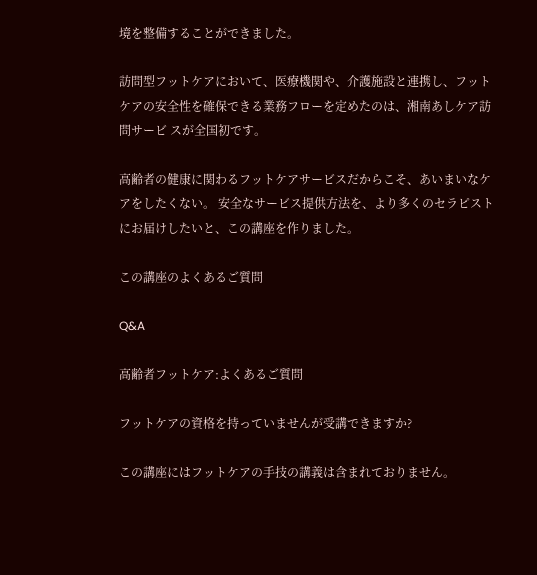境を整備することができました。

訪問型フットケアにおいて、医療機関や、介護施設と連携し、フットケアの安全性を確保できる業務フローを定めたのは、湘南あしケア訪問サービ スが全国初です。

高齢者の健康に関わるフットケアサービスだからこそ、あいまいなケアをしたくない。 安全なサービス提供方法を、より多くのセラピストにお届けしたいと、この講座を作りました。

この講座のよくあるご質問

Q&A

高齢者フットケア:よくあるご質問

フットケアの資格を持っていませんが受講できますか?

この講座にはフットケアの手技の講義は含まれておりません。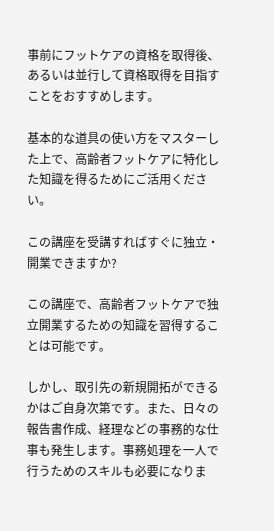事前にフットケアの資格を取得後、あるいは並行して資格取得を目指すことをおすすめします。

基本的な道具の使い方をマスターした上で、高齢者フットケアに特化した知識を得るためにご活用ください。

この講座を受講すればすぐに独立・開業できますか?

この講座で、高齢者フットケアで独立開業するための知識を習得することは可能です。

しかし、取引先の新規開拓ができるかはご自身次第です。また、日々の報告書作成、経理などの事務的な仕事も発生します。事務処理を一人で行うためのスキルも必要になりま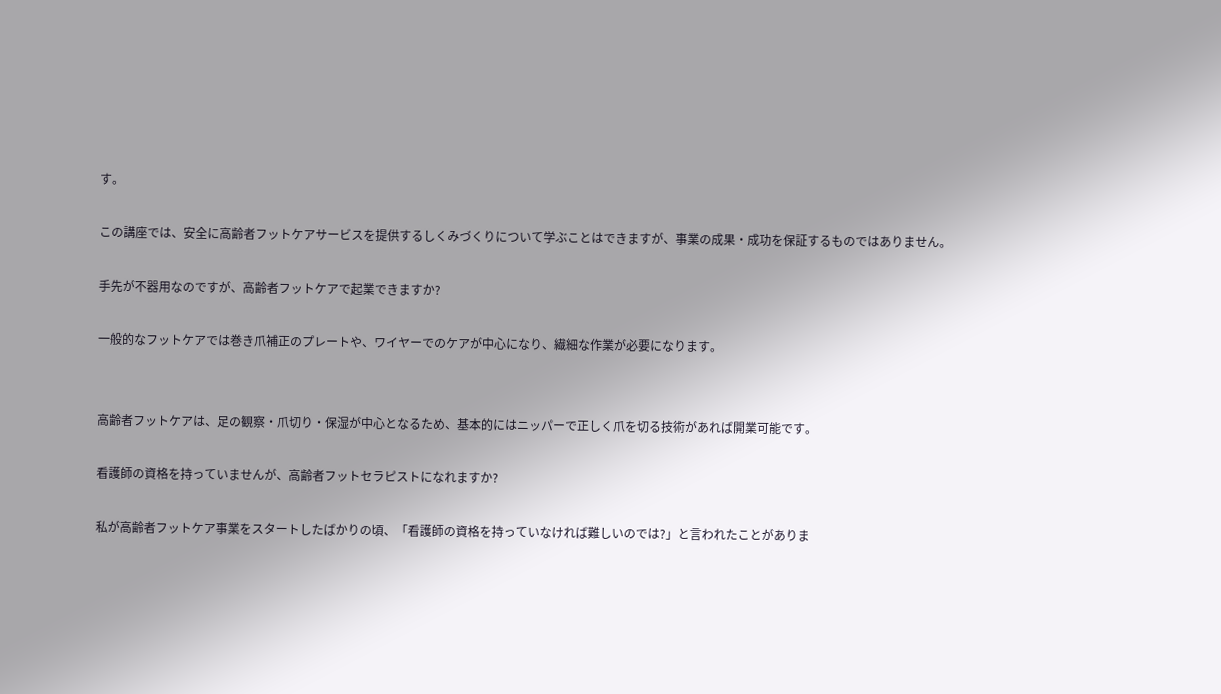す。

この講座では、安全に高齢者フットケアサービスを提供するしくみづくりについて学ぶことはできますが、事業の成果・成功を保証するものではありません。

手先が不器用なのですが、高齢者フットケアで起業できますか?

一般的なフットケアでは巻き爪補正のプレートや、ワイヤーでのケアが中心になり、繊細な作業が必要になります。


高齢者フットケアは、足の観察・爪切り・保湿が中心となるため、基本的にはニッパーで正しく爪を切る技術があれば開業可能です。

看護師の資格を持っていませんが、高齢者フットセラピストになれますか?

私が高齢者フットケア事業をスタートしたばかりの頃、「看護師の資格を持っていなければ難しいのでは?」と言われたことがありま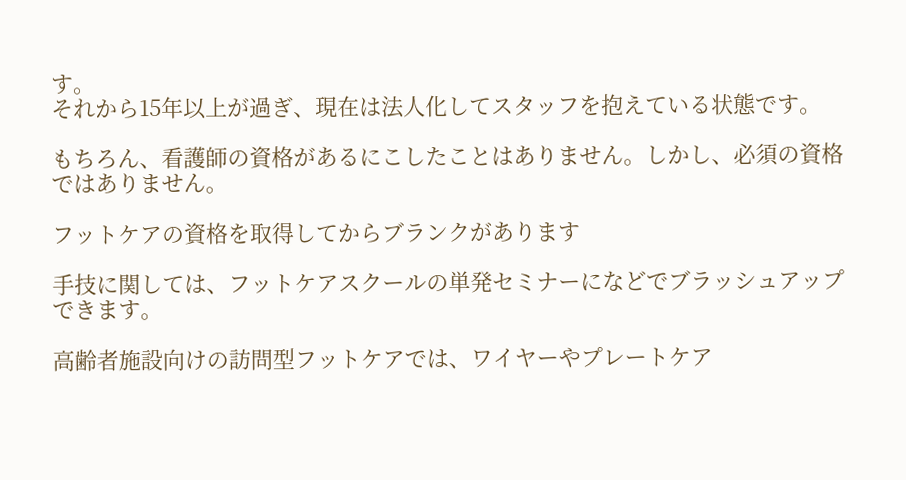す。
それから15年以上が過ぎ、現在は法人化してスタッフを抱えている状態です。

もちろん、看護師の資格があるにこしたことはありません。しかし、必須の資格ではありません。

フットケアの資格を取得してからブランクがあります

手技に関しては、フットケアスクールの単発セミナーになどでブラッシュアップできます。

高齢者施設向けの訪問型フットケアでは、ワイヤーやプレートケア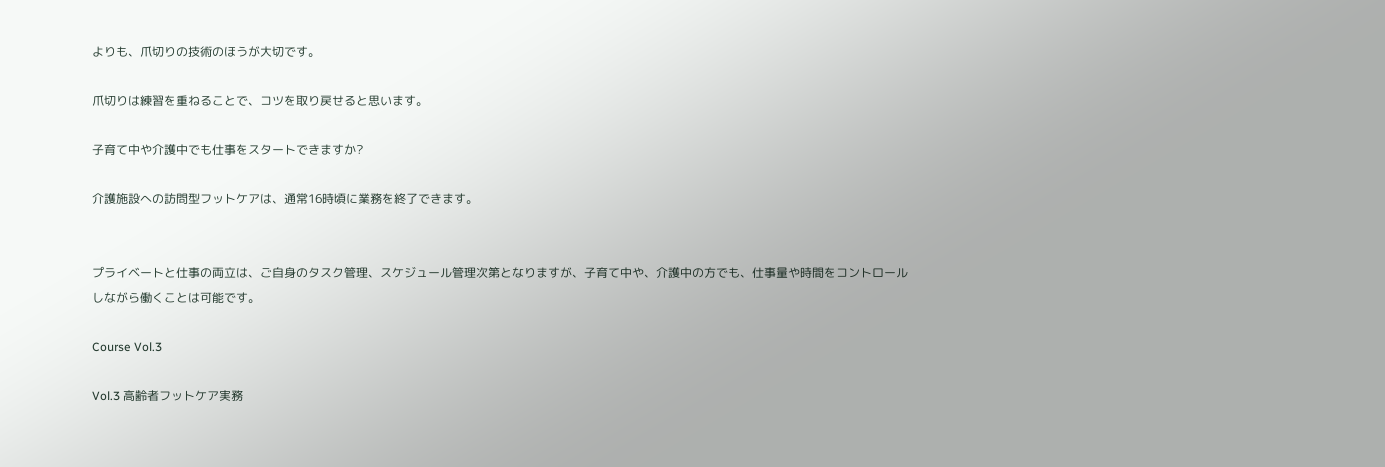よりも、爪切りの技術のほうが大切です。

爪切りは練習を重ねることで、コツを取り戻せると思います。

子育て中や介護中でも仕事をスタートできますか?

介護施設への訪問型フットケアは、通常16時頃に業務を終了できます。


プライベートと仕事の両立は、ご自身のタスク管理、スケジュール管理次第となりますが、子育て中や、介護中の方でも、仕事量や時間をコントロールしながら働くことは可能です。

Course Vol.3

Vol.3 高齢者フットケア実務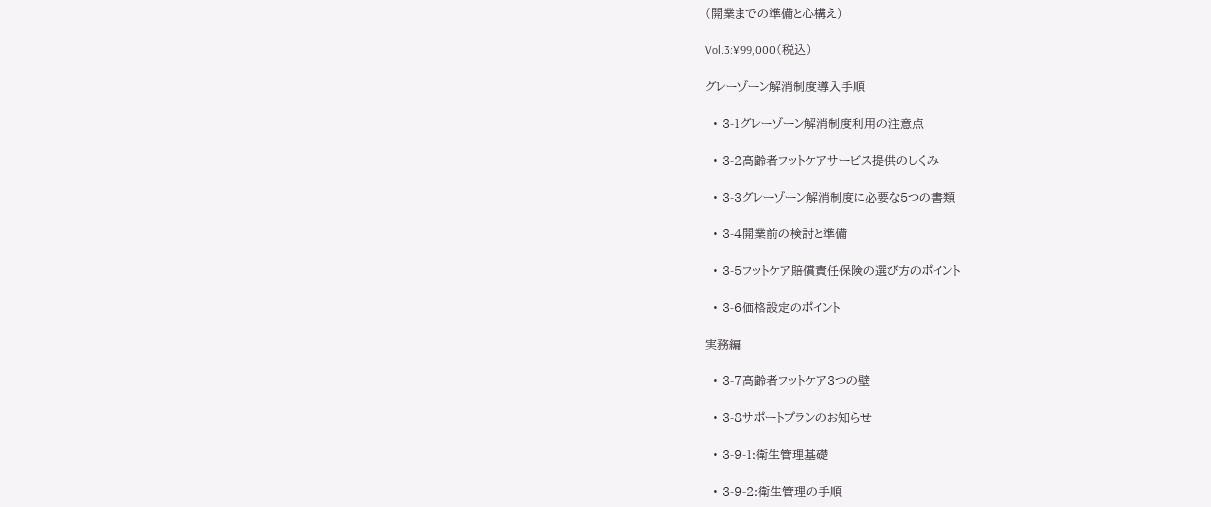(開業までの準備と心構え)

Vol.3:¥99,000(税込)

グレーゾーン解消制度導入手順

  • 3-1グレーゾーン解消制度利用の注意点

  • 3-2高齢者フットケアサービス提供のしくみ

  • 3-3グレーゾーン解消制度に必要な5つの書類

  • 3-4開業前の検討と準備

  • 3-5フットケア賠償責任保険の選び方のポイント

  • 3-6価格設定のポイント

実務編

  • 3-7高齢者フットケア3つの壁

  • 3-8サポートプランのお知らせ

  • 3-9-1:衛生管理基礎

  • 3-9-2:衛生管理の手順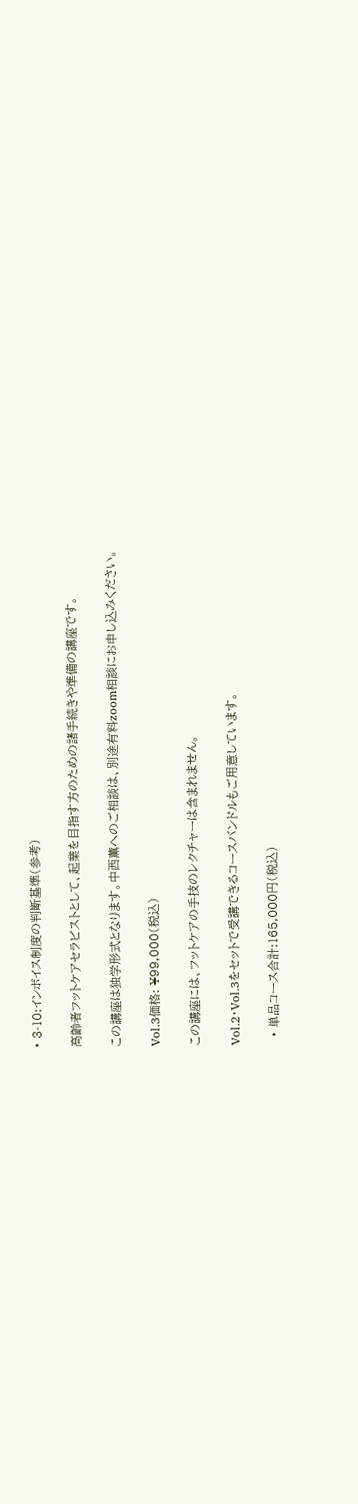• 3-10:インボイス制度の判断基準(参考)

高齢者フットケアセラピストとして、起業を目指す方のための諸手続きや準備の講座です。

この講座は独学形式となります。中西薫へのご相談は、別途有料zoom相談にお申し込みください。

Vol.3価格: ¥99,000(税込)

この講座には、フットケアの手技のレクチャーは含まれません。

Vol.2・Vol.3をセットで受講できるコースバンドルもご用意しています。

  • 単品コース合計:165,000円(税込)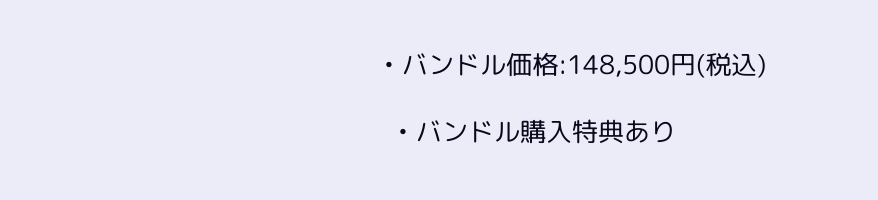• バンドル価格:148,500円(税込)

  • バンドル購入特典あり